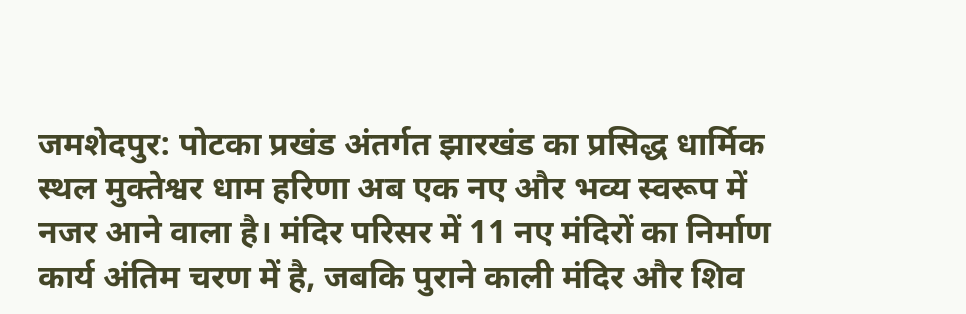जमशेदपुर: पोटका प्रखंड अंतर्गत झारखंड का प्रसिद्ध धार्मिक स्थल मुक्तेश्वर धाम हरिणा अब एक नए और भव्य स्वरूप में नजर आने वाला है। मंदिर परिसर में 11 नए मंदिरों का निर्माण कार्य अंतिम चरण में है, जबकि पुराने काली मंदिर और शिव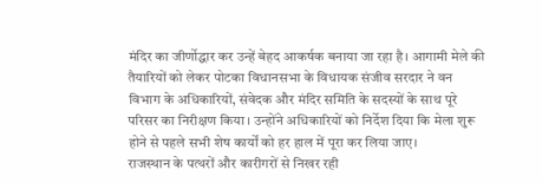मंदिर का जीर्णोद्धार कर उन्हें बेहद आकर्षक बनाया जा रहा है। आगामी मेले की तैयारियों को लेकर पोटका विधानसभा के विधायक संजीव सरदार ने वन विभाग के अधिकारियों, संवेदक और मंदिर समिति के सदस्यों के साथ पूरे परिसर का निरीक्षण किया। उन्होंने अधिकारियों को निर्देश दिया कि मेला शुरू होने से पहले सभी शेष कार्यों को हर हाल में पूरा कर लिया जाए।
राजस्थान के पत्थरों और कारीगरों से निखर रही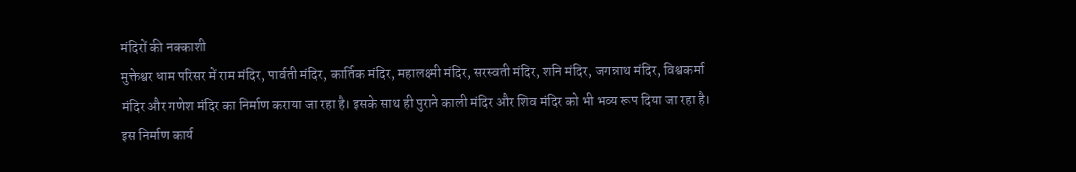मंदिरों की नक्काशी
मुक्तेश्वर धाम परिसर में राम मंदिर, पार्वती मंदिर, कार्तिक मंदिर, महालक्ष्मी मंदिर, सरस्वती मंदिर, शनि मंदिर, जगन्नाथ मंदिर, विश्वकर्मा मंदिर और गणेश मंदिर का निर्माण कराया जा रहा है। इसके साथ ही पुराने काली मंदिर और शिव मंदिर को भी भव्य रूप दिया जा रहा है। इस निर्माण कार्य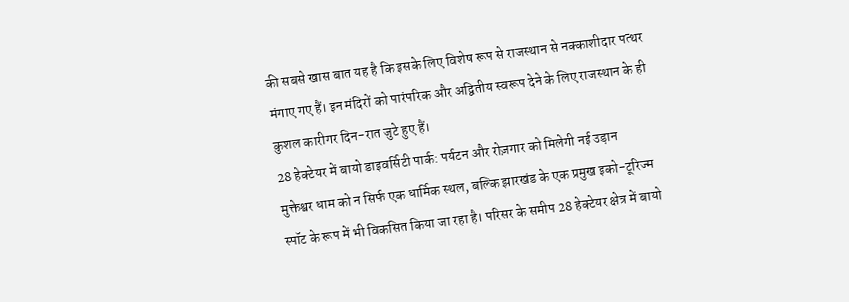की सबसे खास बात यह है कि इसके लिए विशेष रूप से राजस्थान से नक्काशीदार पत्थर मंगाए गए हैं। इन मंदिरों को पारंपरिक और अद्वितीय स्वरूप देने के लिए राजस्थान के ही कुशल कारीगर दिन-रात जुटे हुए हैं।
28 हेक्टेयर में बायो डाइवर्सिटी पार्क: पर्यटन और रोज़गार को मिलेगी नई उड़ान
मुक्तेश्वर धाम को न सिर्फ एक धार्मिक स्थल, बल्कि झारखंड के एक प्रमुख इको-टूरिज्म स्पॉट के रूप में भी विकसित किया जा रहा है। परिसर के समीप 28 हेक्टेयर क्षेत्र में बायो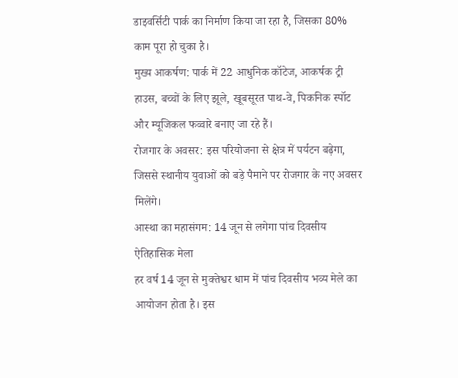डाइवर्सिटी पार्क का निर्माण किया जा रहा है, जिसका 80% काम पूरा हो चुका है।
मुख्य आकर्षण: पार्क में 22 आधुनिक कॉटेज, आकर्षक ट्री हाउस, बच्चों के लिए झूले, खूबसूरत पाथ-वे, पिकनिक स्पॉट और म्यूजिकल फव्वारे बनाए जा रहे हैं।
रोजगार के अवसर: इस परियोजना से क्षेत्र में पर्यटन बढ़ेगा, जिससे स्थानीय युवाओं को बड़े पैमाने पर रोजगार के नए अवसर मिलेंगे।
आस्था का महासंगम: 14 जून से लगेगा पांच दिवसीय ऐतिहासिक मेला
हर वर्ष 14 जून से मुक्तेश्वर धाम में पांच दिवसीय भव्य मेले का आयोजन होता है। इस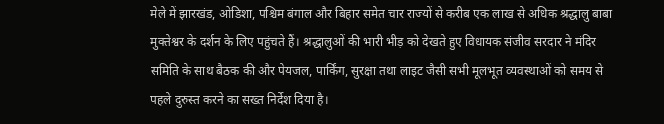मेले में झारखंड, ओडिशा, पश्चिम बंगाल और बिहार समेत चार राज्यों से करीब एक लाख से अधिक श्रद्धालु बाबा मुक्तेश्वर के दर्शन के लिए पहुंचते हैं। श्रद्धालुओं की भारी भीड़ को देखते हुए विधायक संजीव सरदार ने मंदिर समिति के साथ बैठक की और पेयजल, पार्किंग, सुरक्षा तथा लाइट जैसी सभी मूलभूत व्यवस्थाओं को समय से पहले दुरुस्त करने का सख्त निर्देश दिया है।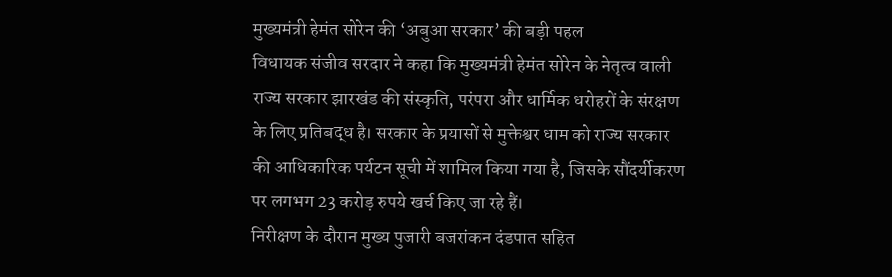मुख्यमंत्री हेमंत सोरेन की ‘अबुआ सरकार’ की बड़ी पहल
विधायक संजीव सरदार ने कहा कि मुख्यमंत्री हेमंत सोरेन के नेतृत्व वाली राज्य सरकार झारखंड की संस्कृति, परंपरा और धार्मिक धरोहरों के संरक्षण के लिए प्रतिबद्ध है। सरकार के प्रयासों से मुक्तेश्वर धाम को राज्य सरकार की आधिकारिक पर्यटन सूची में शामिल किया गया है, जिसके सौंदर्यीकरण पर लगभग 23 करोड़ रुपये खर्च किए जा रहे हैं।
निरीक्षण के दौरान मुख्य पुजारी बजरांकन दंडपात सहित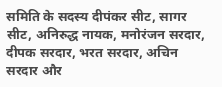समिति के सदस्य दीपंकर सीट, सागर सीट, अनिरुद्ध नायक, मनोरंजन सरदार, दीपक सरदार, भरत सरदार, अचिन सरदार और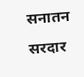सनातन सरदार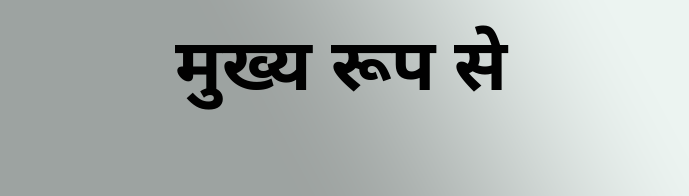मुख्य रूप से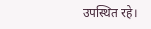उपस्थित रहे।